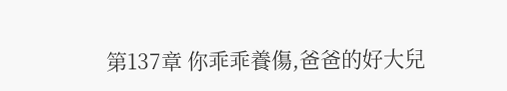第137章 你乖乖養傷,爸爸的好大兒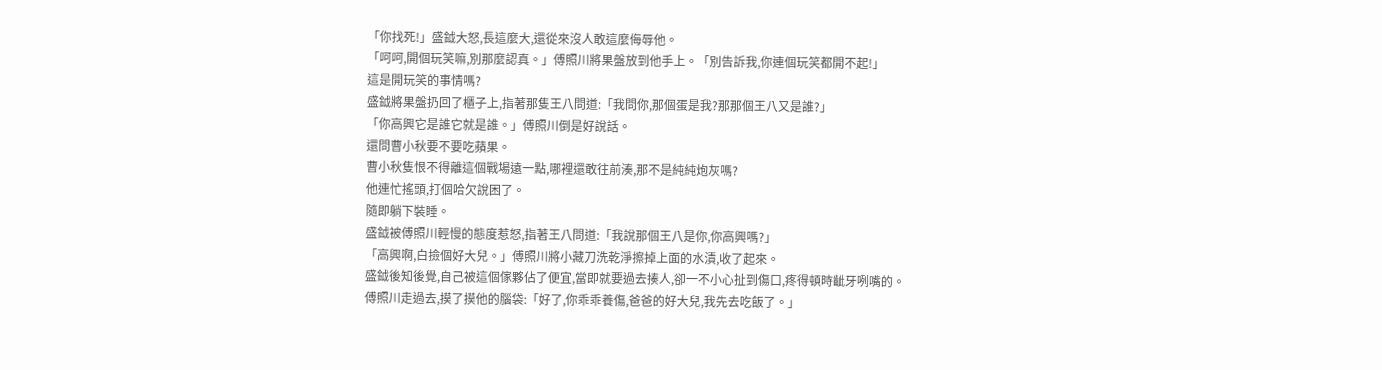「你找死!」盛鉞大怒,長這麼大,還從來沒人敢這麼侮辱他。
「呵呵,開個玩笑嘛,別那麼認真。」傅照川將果盤放到他手上。「別告訴我,你連個玩笑都開不起!」
這是開玩笑的事情嗎?
盛鉞將果盤扔回了櫃子上,指著那隻王八問道:「我問你,那個蛋是我?那那個王八又是誰?」
「你高興它是誰它就是誰。」傅照川倒是好說話。
還問曹小秋要不要吃蘋果。
曹小秋隻恨不得離這個戰場遠一點,哪裡還敢往前湊,那不是純純炮灰嗎?
他連忙搖頭,打個哈欠說困了。
隨即躺下裝睡。
盛鉞被傅照川輕慢的態度惹怒,指著王八問道:「我說那個王八是你,你高興嗎?」
「高興啊,白撿個好大兒。」傅照川將小藏刀洗乾淨擦掉上面的水漬,收了起來。
盛鉞後知後覺,自己被這個傢夥佔了便宜,當即就要過去揍人,卻一不小心扯到傷口,疼得頓時齜牙咧嘴的。
傅照川走過去,摸了摸他的腦袋:「好了,你乖乖養傷,爸爸的好大兒,我先去吃飯了。」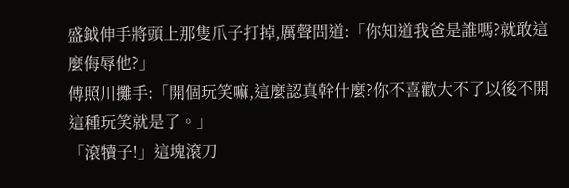盛鉞伸手將頭上那隻爪子打掉,厲聲問道:「你知道我爸是誰嗎?就敢這麼侮辱他?」
傅照川攤手:「開個玩笑嘛,這麼認真幹什麼?你不喜歡大不了以後不開這種玩笑就是了。」
「滾犢子!」這塊滾刀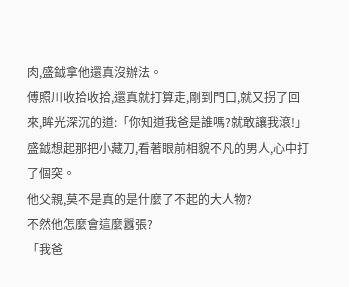肉,盛鉞拿他還真沒辦法。
傅照川收拾收拾,還真就打算走,剛到門口,就又拐了回來,眸光深沉的道:「你知道我爸是誰嗎?就敢讓我滾!」
盛鉞想起那把小藏刀,看著眼前相貌不凡的男人,心中打了個突。
他父親,莫不是真的是什麼了不起的大人物?
不然他怎麼會這麼囂張?
「我爸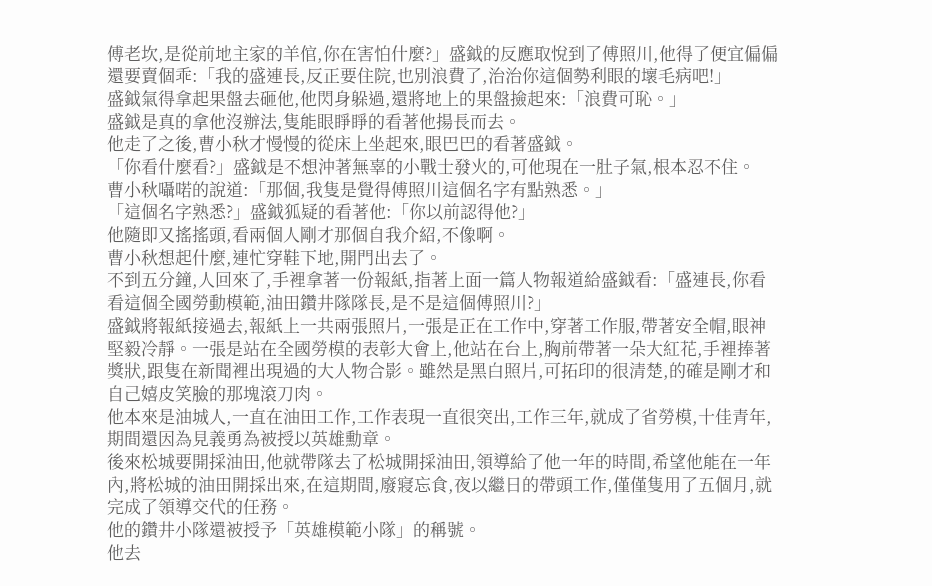傅老坎,是從前地主家的羊倌,你在害怕什麼?」盛鉞的反應取悅到了傅照川,他得了便宜偏偏還要賣個乖:「我的盛連長,反正要住院,也別浪費了,治治你這個勢利眼的壞毛病吧!」
盛鉞氣得拿起果盤去砸他,他閃身躲過,還將地上的果盤撿起來:「浪費可恥。」
盛鉞是真的拿他沒辦法,隻能眼睜睜的看著他揚長而去。
他走了之後,曹小秋才慢慢的從床上坐起來,眼巴巴的看著盛鉞。
「你看什麼看?」盛鉞是不想沖著無辜的小戰士發火的,可他現在一肚子氣,根本忍不住。
曹小秋囁喏的說道:「那個,我隻是覺得傅照川這個名字有點熟悉。」
「這個名字熟悉?」盛鉞狐疑的看著他:「你以前認得他?」
他隨即又搖搖頭,看兩個人剛才那個自我介紹,不像啊。
曹小秋想起什麼,連忙穿鞋下地,開門出去了。
不到五分鐘,人回來了,手裡拿著一份報紙,指著上面一篇人物報道給盛鉞看:「盛連長,你看看這個全國勞動模範,油田鑽井隊隊長,是不是這個傅照川?」
盛鉞將報紙接過去,報紙上一共兩張照片,一張是正在工作中,穿著工作服,帶著安全帽,眼神堅毅冷靜。一張是站在全國勞模的表彰大會上,他站在台上,胸前帶著一朵大紅花,手裡捧著獎狀,跟隻在新聞裡出現過的大人物合影。雖然是黑白照片,可拓印的很清楚,的確是剛才和自己嬉皮笑臉的那塊滾刀肉。
他本來是油城人,一直在油田工作,工作表現一直很突出,工作三年,就成了省勞模,十佳青年,期間還因為見義勇為被授以英雄勳章。
後來松城要開採油田,他就帶隊去了松城開採油田,領導給了他一年的時間,希望他能在一年內,將松城的油田開採出來,在這期間,廢寢忘食,夜以繼日的帶頭工作,僅僅隻用了五個月,就完成了領導交代的任務。
他的鑽井小隊還被授予「英雄模範小隊」的稱號。
他去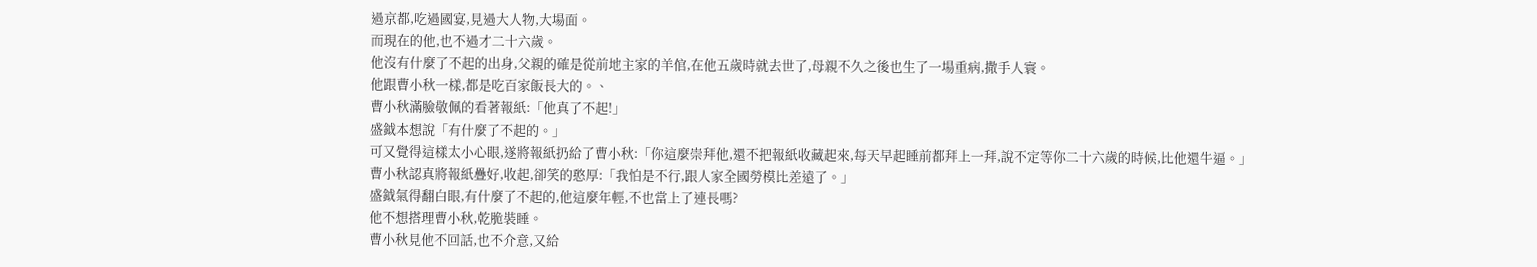過京都,吃過國宴,見過大人物,大場面。
而現在的他,也不過才二十六歲。
他沒有什麼了不起的出身,父親的確是從前地主家的羊倌,在他五歲時就去世了,母親不久之後也生了一場重病,撒手人寰。
他跟曹小秋一樣,都是吃百家飯長大的。、
曹小秋滿臉敬佩的看著報紙:「他真了不起!」
盛鉞本想說「有什麼了不起的。」
可又覺得這樣太小心眼,遂將報紙扔給了曹小秋:「你這麼崇拜他,還不把報紙收藏起來,每天早起睡前都拜上一拜,說不定等你二十六歲的時候,比他還牛逼。」
曹小秋認真將報紙疊好,收起,卻笑的憨厚:「我怕是不行,跟人家全國勞模比差遠了。」
盛鉞氣得翻白眼,有什麼了不起的,他這麼年輕,不也當上了連長嗎?
他不想搭理曹小秋,乾脆裝睡。
曹小秋見他不回話,也不介意,又給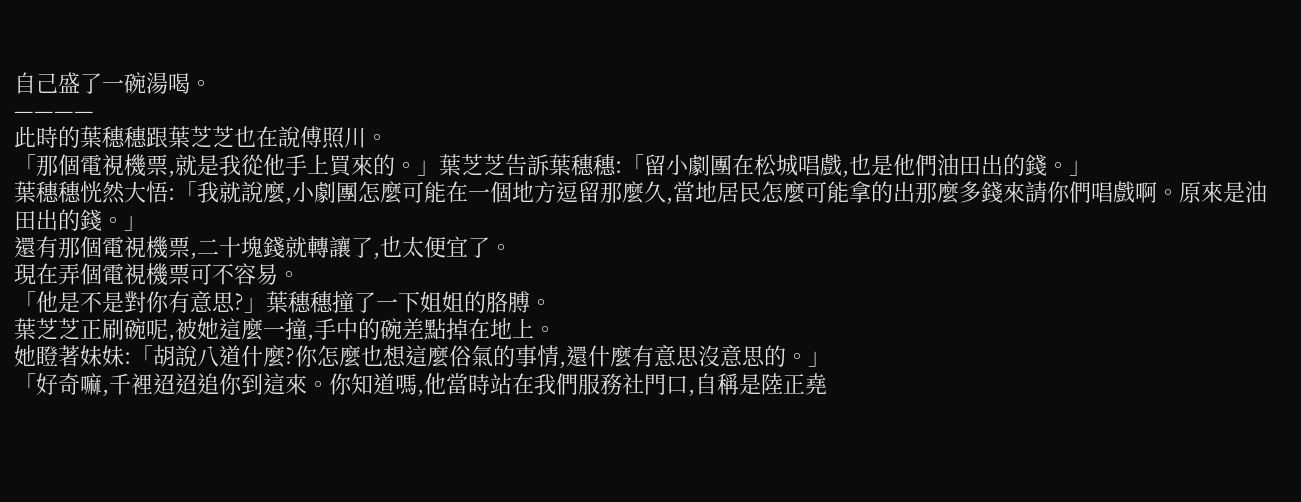自己盛了一碗湯喝。
————
此時的葉穗穗跟葉芝芝也在說傅照川。
「那個電視機票,就是我從他手上買來的。」葉芝芝告訴葉穗穗:「留小劇團在松城唱戲,也是他們油田出的錢。」
葉穗穗恍然大悟:「我就說麼,小劇團怎麼可能在一個地方逗留那麼久,當地居民怎麼可能拿的出那麼多錢來請你們唱戲啊。原來是油田出的錢。」
還有那個電視機票,二十塊錢就轉讓了,也太便宜了。
現在弄個電視機票可不容易。
「他是不是對你有意思?」葉穗穗撞了一下姐姐的胳膊。
葉芝芝正刷碗呢,被她這麼一撞,手中的碗差點掉在地上。
她瞪著妹妹:「胡說八道什麼?你怎麼也想這麼俗氣的事情,還什麼有意思沒意思的。」
「好奇嘛,千裡迢迢追你到這來。你知道嗎,他當時站在我們服務社門口,自稱是陸正堯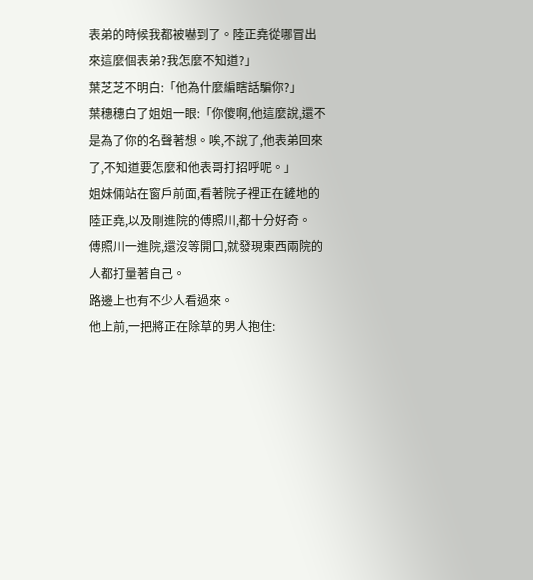表弟的時候我都被嚇到了。陸正堯從哪冒出來這麼個表弟?我怎麼不知道?」
葉芝芝不明白:「他為什麼編瞎話騙你?」
葉穗穗白了姐姐一眼:「你傻啊,他這麼說,還不是為了你的名聲著想。唉,不說了,他表弟回來了,不知道要怎麼和他表哥打招呼呢。」
姐妹倆站在窗戶前面,看著院子裡正在鏟地的陸正堯,以及剛進院的傅照川,都十分好奇。
傅照川一進院,還沒等開口,就發現東西兩院的人都打量著自己。
路邊上也有不少人看過來。
他上前,一把將正在除草的男人抱住: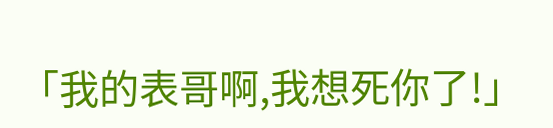「我的表哥啊,我想死你了!」